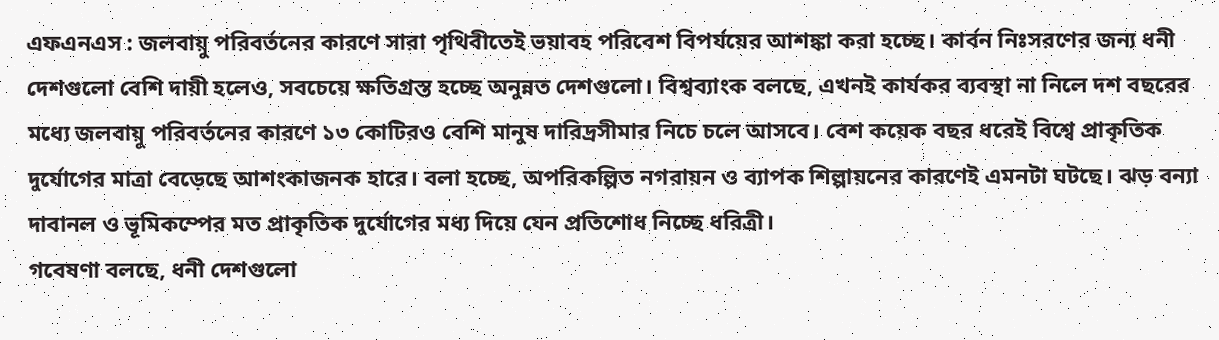এফএনএস : জলবায়ু পরিবর্তনের কারণে সারা পৃথিবীতেই ভয়াবহ পরিবেশ বিপর্যয়ের আশঙ্কা করা হচ্ছে। কার্বন নিঃসরণের জন্য ধনী দেশগুলো বেশি দায়ী হলেও, সবচেয়ে ক্ষতিগ্রস্ত হচ্ছে অনুন্নত দেশগুলো। বিশ্বব্যাংক বলছে, এখনই কার্যকর ব্যবস্থা না নিলে দশ বছরের মধ্যে জলবায়ু পরিবর্তনের কারণে ১৩ কোটিরও বেশি মানুষ দারিদ্রসীমার নিচে চলে আসবে। বেশ কয়েক বছর ধরেই বিশ্বে প্রাকৃতিক দুর্যোগের মাত্রা বেড়েছে আশংকাজনক হারে। বলা হচ্ছে, অপরিকল্পিত নগরায়ন ও ব্যাপক শিল্পায়নের কারণেই এমনটা ঘটছে। ঝড় বন্যা দাবানল ও ভূমিকম্পের মত প্রাকৃতিক দুর্যোগের মধ্য দিয়ে যেন প্রতিশোধ নিচ্ছে ধরিত্রী।
গবেষণা বলছে, ধনী দেশগুলো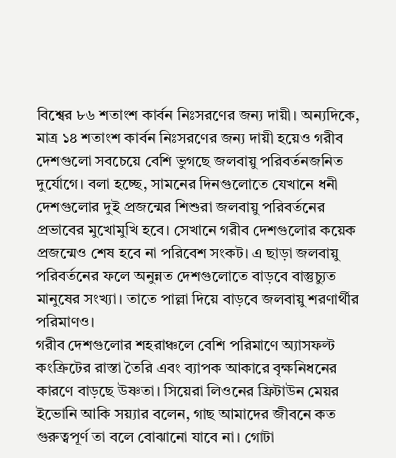বিশ্বের ৮৬ শতাংশ কার্বন নিঃসরণের জন্য দায়ী। অন্যদিকে, মাত্র ১৪ শতাংশ কার্বন নিঃসরণের জন্য দায়ী হয়েও গরীব দেশগুলো সবচেয়ে বেশি ভুগছে জলবায়ু পরিবর্তনজনিত দুর্যোগে। বলা হচ্ছে, সামনের দিনগুলোতে যেখানে ধনী দেশগুলোর দুই প্রজন্মের শিশুরা জলবায়ু পরিবর্তনের প্রভাবের মুখোমুখি হবে। সেখানে গরীব দেশগুলোর কয়েক প্রজন্মেও শেষ হবে না পরিবেশ সংকট। এ ছাড়া জলবায়ু পরিবর্তনের ফলে অনুন্নত দেশগুলোতে বাড়বে বাস্তুচ্যুত মানুষের সংখ্যা। তাতে পাল্লা দিয়ে বাড়বে জলবায়ু শরণার্থীর পরিমাণও।
গরীব দেশগুলোর শহরাঞ্চলে বেশি পরিমাণে অ্যাসফল্ট কংক্রিটের রাস্তা তৈরি এবং ব্যাপক আকারে বৃক্ষনিধনের কারণে বাড়ছে উষ্ণতা। সিয়েরা লিওনের ফ্রিটাউন মেয়র ইভোনি আকি সয়্যার বলেন, গাছ আমাদের জীবনে কত গুরুত্বপূর্ণ তা বলে বোঝানো যাবে না। গোটা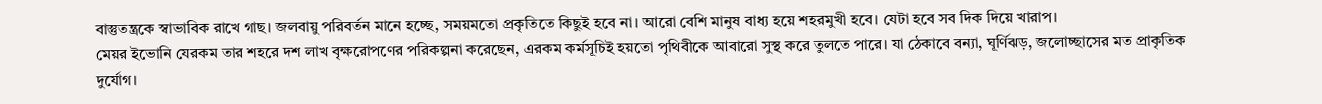বাস্তুতন্ত্রকে স্বাভাবিক রাখে গাছ। জলবায়ু পরিবর্তন মানে হচ্ছে, সময়মতো প্রকৃতিতে কিছুই হবে না। আরো বেশি মানুষ বাধ্য হয়ে শহরমুখী হবে। যেটা হবে সব দিক দিয়ে খারাপ।
মেয়র ইভোনি যেরকম তার শহরে দশ লাখ বৃক্ষরোপণের পরিকল্পনা করেছেন, এরকম কর্মসূচিই হয়তো পৃথিবীকে আবারো সুস্থ করে তুলতে পারে। যা ঠেকাবে বন্যা, ঘূর্ণিঝড়, জলোচ্ছাসের মত প্রাকৃতিক দুর্যোগ।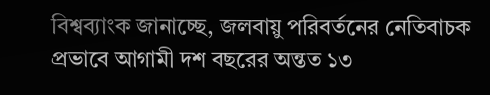বিশ্বব্যাংক জানাচ্ছে, জলবায়ু পরিবর্তনের নেতিবাচক প্রভাবে আগামী দশ বছরের অন্তত ১৩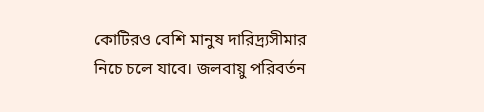কোটিরও বেশি মানুষ দারিদ্র্যসীমার নিচে চলে যাবে। জলবায়ু পরিবর্তন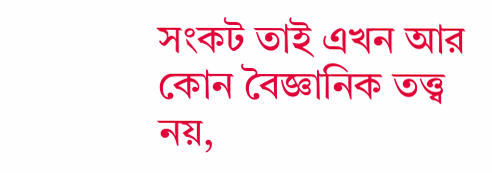সংকট তাই এখন আর কোন বৈজ্ঞানিক তত্ত্ব নয়,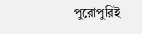পুরোপুরিই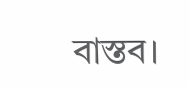বাস্তব।